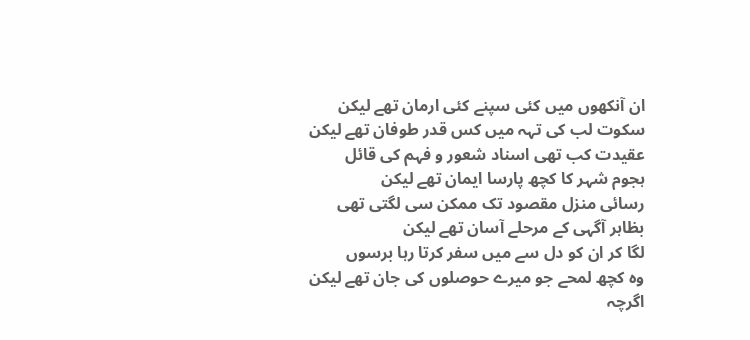ان آنکھوں میں کئی سپنے کئی ارمان تھے لیکن
سکوت لب کی تہہ میں کس قدر طوفان تھے لیکن
عقیدت کب تھی اسناد شعور و فہم کی قائل
ہجوم شہر کا کچھ پارسا ایمان تھے لیکن
رسائی منزل مقصود تک ممکن سی لگتی تھی
بظاہر آگہی کے مرحلے آسان تھے لیکن
لگا کر ان کو دل سے میں سفر کرتا رہا برسوں
وہ کچھ لمحے جو میرے حوصلوں کی جان تھے لیکن
اگرچہ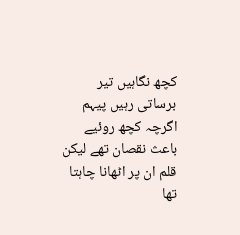کچھ نگاہیں تیر برساتی رہیں پیہم
اگرچہ کچھ روئیے باعث نقصان تھے لیکن
قلم ان پر اٹھانا چاہتا تھا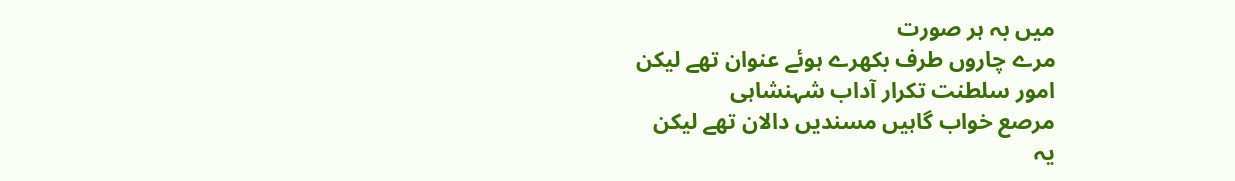میں بہ ہر صورت
مرے چاروں طرف بکھرے ہوئے عنوان تھے لیکن
امور سلطنت تکرار آداب شہنشاہی
مرصع خواب گاہیں مسندیں دالان تھے لیکن
یہ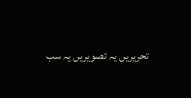تحریریں یہ تصویریں یہ سب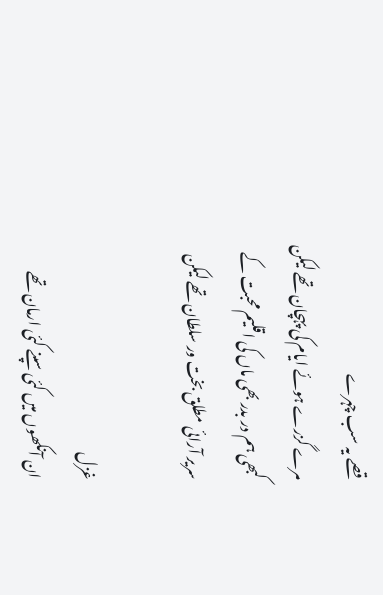قصے یہ سب چہرے
مرے گزرے ہوئے ایام کی پہچان تھے لیکن
کبھی ہم در بدر بھی ماں کی اقلیم محبت کے
سریر آرائی مطلق بخت ور سلطان تھے لیکن

غزل
ان آنکھوں میں کئی سپنے کئی ارمان تھے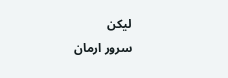لیکن
سرور ارمان